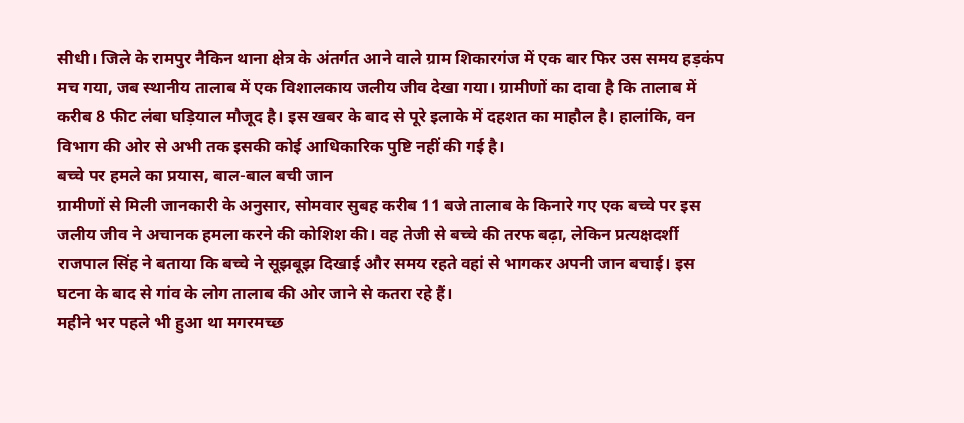सीधी। जिले के रामपुर नैकिन थाना क्षेत्र के अंतर्गत आने वाले ग्राम शिकारगंज में एक बार फिर उस समय हड़कंप मच गया, जब स्थानीय तालाब में एक विशालकाय जलीय जीव देखा गया। ग्रामीणों का दावा है कि तालाब में करीब 8 फीट लंबा घड़ियाल मौजूद है। इस खबर के बाद से पूरे इलाके में दहशत का माहौल है। हालांकि, वन विभाग की ओर से अभी तक इसकी कोई आधिकारिक पुष्टि नहीं की गई है।
बच्चे पर हमले का प्रयास, बाल-बाल बची जान
ग्रामीणों से मिली जानकारी के अनुसार, सोमवार सुबह करीब 11 बजे तालाब के किनारे गए एक बच्चे पर इस जलीय जीव ने अचानक हमला करने की कोशिश की। वह तेजी से बच्चे की तरफ बढ़ा, लेकिन प्रत्यक्षदर्शी राजपाल सिंह ने बताया कि बच्चे ने सूझबूझ दिखाई और समय रहते वहां से भागकर अपनी जान बचाई। इस घटना के बाद से गांव के लोग तालाब की ओर जाने से कतरा रहे हैं।
महीने भर पहले भी हुआ था मगरमच्छ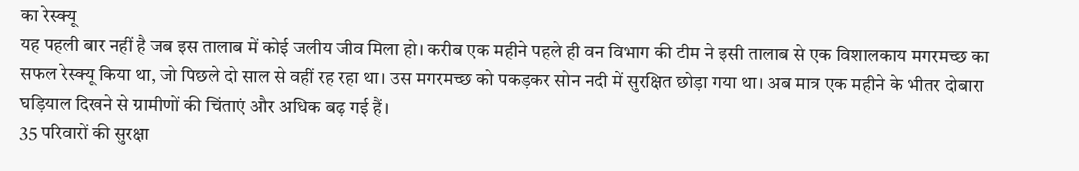का रेस्क्यू
यह पहली बार नहीं है जब इस तालाब में कोई जलीय जीव मिला हो। करीब एक महीने पहले ही वन विभाग की टीम ने इसी तालाब से एक विशालकाय मगरमच्छ का सफल रेस्क्यू किया था, जो पिछले दो साल से वहीं रह रहा था। उस मगरमच्छ को पकड़कर सोन नदी में सुरक्षित छोड़ा गया था। अब मात्र एक महीने के भीतर दोबारा घड़ियाल दिखने से ग्रामीणों की चिंताएं और अधिक बढ़ गई हैं।
35 परिवारों की सुरक्षा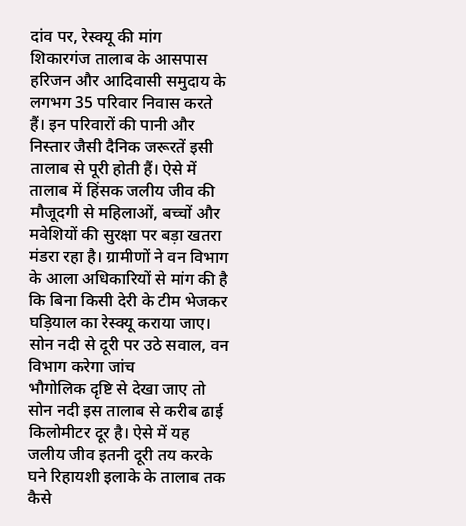दांव पर, रेस्क्यू की मांग
शिकारगंज तालाब के आसपास हरिजन और आदिवासी समुदाय के लगभग 35 परिवार निवास करते हैं। इन परिवारों की पानी और निस्तार जैसी दैनिक जरूरतें इसी तालाब से पूरी होती हैं। ऐसे में तालाब में हिंसक जलीय जीव की मौजूदगी से महिलाओं, बच्चों और मवेशियों की सुरक्षा पर बड़ा खतरा मंडरा रहा है। ग्रामीणों ने वन विभाग के आला अधिकारियों से मांग की है कि बिना किसी देरी के टीम भेजकर घड़ियाल का रेस्क्यू कराया जाए।
सोन नदी से दूरी पर उठे सवाल, वन विभाग करेगा जांच
भौगोलिक दृष्टि से देखा जाए तो सोन नदी इस तालाब से करीब ढाई किलोमीटर दूर है। ऐसे में यह जलीय जीव इतनी दूरी तय करके घने रिहायशी इलाके के तालाब तक कैसे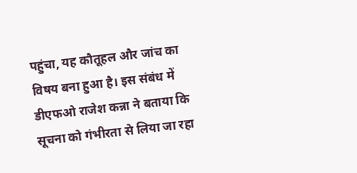पहुंचा, यह कौतूहल और जांच का विषय बना हुआ है। इस संबंध में डीएफओ राजेश कन्ना ने बताया कि सूचना को गंभीरता से लिया जा रहा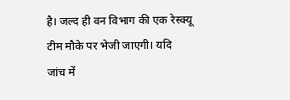है। जल्द ही वन विभाग की एक रेस्क्यू टीम मौके पर भेजी जाएगी। यदि जांच में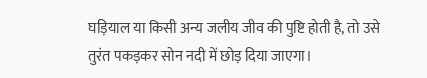घड़ियाल या किसी अन्य जलीय जीव की पुष्टि होती है, तो उसे तुरंत पकड़कर सोन नदी में छोड़ दिया जाएगा।